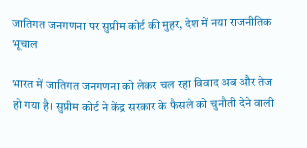जातिगत जनगणना पर सुप्रीम कोर्ट की मुहर, देश में नया राजनीतिक भूचाल

भारत में जातिगत जनगणना को लेकर चल रहा विवाद अब और तेज हो गया है। सुप्रीम कोर्ट ने केंद्र सरकार के फैसले को चुनौती देने वाली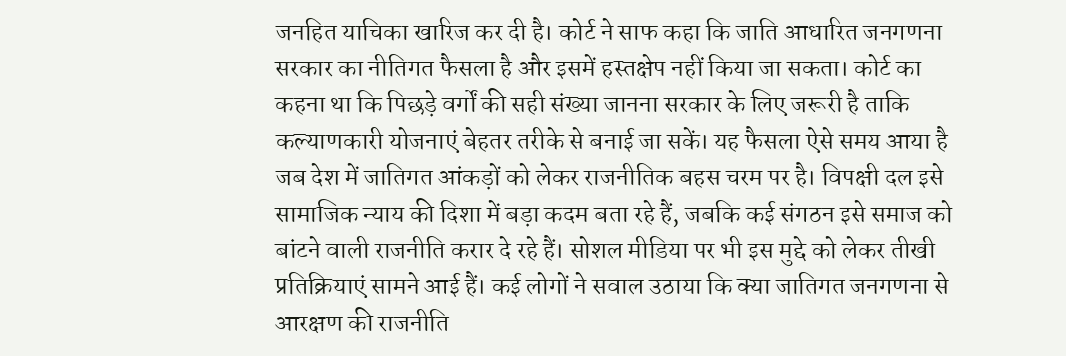जनहित याचिका खारिज कर दी है। कोर्ट ने साफ कहा कि जाति आधारित जनगणना सरकार का नीतिगत फैसला है और इसमें हस्तक्षेप नहीं किया जा सकता। कोर्ट का कहना था कि पिछड़े वर्गों की सही संख्या जानना सरकार के लिए जरूरी है ताकि कल्याणकारी योजनाएं बेहतर तरीके से बनाई जा सकें। यह फैसला ऐसे समय आया है जब देश में जातिगत आंकड़ों को लेकर राजनीतिक बहस चरम पर है। विपक्षी दल इसे सामाजिक न्याय की दिशा में बड़ा कदम बता रहे हैं, जबकि कई संगठन इसे समाज को बांटने वाली राजनीति करार दे रहे हैं। सोशल मीडिया पर भी इस मुद्दे को लेकर तीखी प्रतिक्रियाएं सामने आई हैं। कई लोगों ने सवाल उठाया कि क्या जातिगत जनगणना से आरक्षण की राजनीति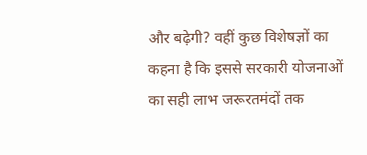और बढ़ेगी? वहीं कुछ विशेषज्ञों का कहना है कि इससे सरकारी योजनाओं का सही लाभ जरूरतमंदों तक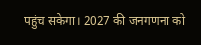पहुंच सकेगा। 2027 की जनगणना को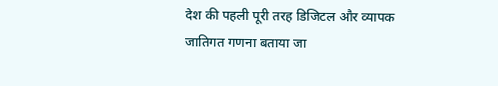देश की पहली पूरी तरह डिजिटल और व्यापक जातिगत गणना बताया जा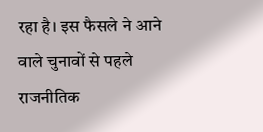रहा है। इस फैसले ने आने वाले चुनावों से पहले राजनीतिक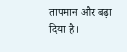तापमान और बढ़ा दिया है।